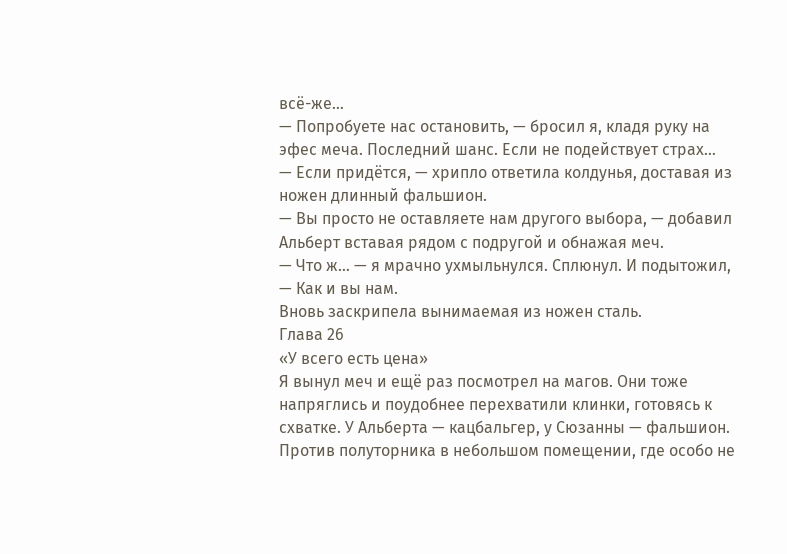всё-же…
— Попробуете нас остановить, — бросил я, кладя руку на эфес меча. Последний шанс. Если не подействует страх…
— Если придётся, — хрипло ответила колдунья, доставая из ножен длинный фальшион.
— Вы просто не оставляете нам другого выбора, — добавил Альберт вставая рядом с подругой и обнажая меч.
— Что ж… — я мрачно ухмыльнулся. Сплюнул. И подытожил, — Как и вы нам.
Вновь заскрипела вынимаемая из ножен сталь.
Глава 26
«У всего есть цена»
Я вынул меч и ещё раз посмотрел на магов. Они тоже напряглись и поудобнее перехватили клинки, готовясь к схватке. У Альберта — кацбальгер, у Сюзанны — фальшион. Против полуторника в небольшом помещении, где особо не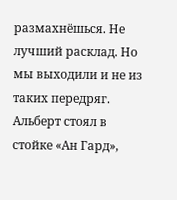размахнёшься. Не лучший расклад. Но мы выходили и не из таких передряг.
Альберт стоял в стойке «Ан Гард»,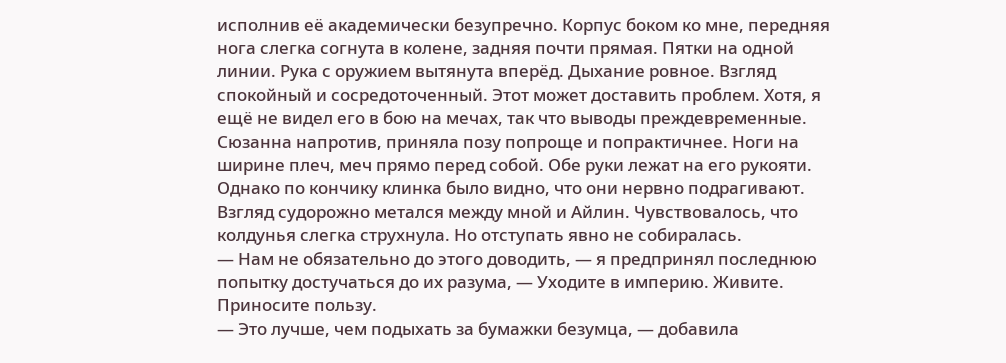исполнив её академически безупречно. Корпус боком ко мне, передняя нога слегка согнута в колене, задняя почти прямая. Пятки на одной линии. Рука с оружием вытянута вперёд. Дыхание ровное. Взгляд спокойный и сосредоточенный. Этот может доставить проблем. Хотя, я ещё не видел его в бою на мечах, так что выводы преждевременные.
Сюзанна напротив, приняла позу попроще и попрактичнее. Ноги на ширине плеч, меч прямо перед собой. Обе руки лежат на его рукояти. Однако по кончику клинка было видно, что они нервно подрагивают. Взгляд судорожно метался между мной и Айлин. Чувствовалось, что колдунья слегка струхнула. Но отступать явно не собиралась.
— Нам не обязательно до этого доводить, — я предпринял последнюю попытку достучаться до их разума, — Уходите в империю. Живите. Приносите пользу.
— Это лучше, чем подыхать за бумажки безумца, — добавила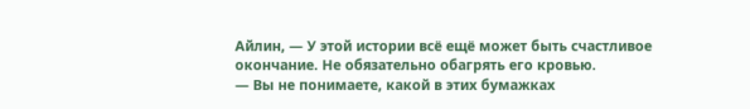Айлин, — У этой истории всё ещё может быть счастливое окончание. Не обязательно обагрять его кровью.
— Вы не понимаете, какой в этих бумажках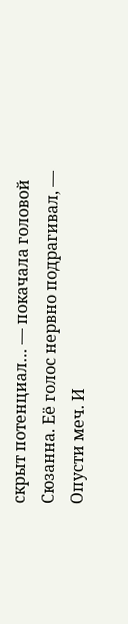скрыт потенциал… — покачала головой Сюзанна. Её голос нервно подрагивал, — Опусти меч. И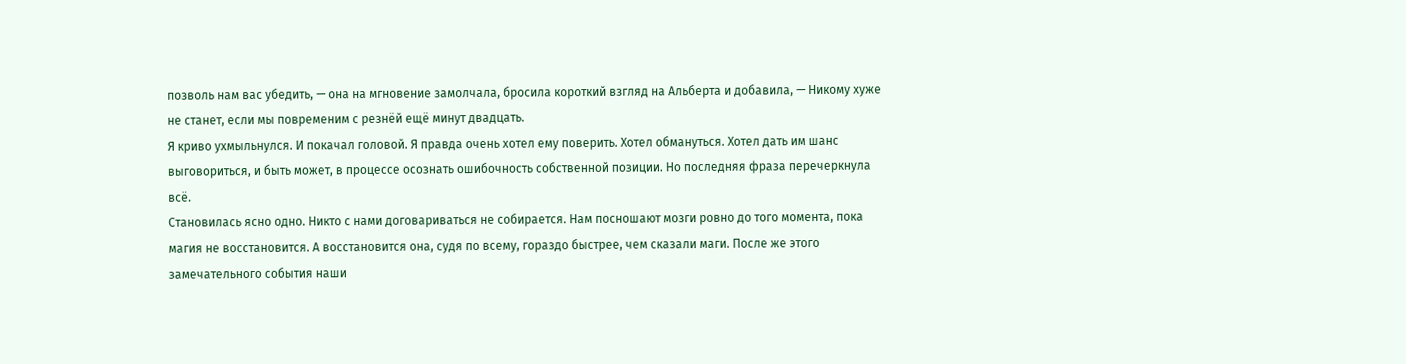позволь нам вас убедить, — она на мгновение замолчала, бросила короткий взгляд на Альберта и добавила, — Никому хуже не станет, если мы повременим с резнёй ещё минут двадцать.
Я криво ухмыльнулся. И покачал головой. Я правда очень хотел ему поверить. Хотел обмануться. Хотел дать им шанс выговориться, и быть может, в процессе осознать ошибочность собственной позиции. Но последняя фраза перечеркнула всё.
Становилась ясно одно. Никто с нами договариваться не собирается. Нам посношают мозги ровно до того момента, пока магия не восстановится. А восстановится она, судя по всему, гораздо быстрее, чем сказали маги. После же этого замечательного события наши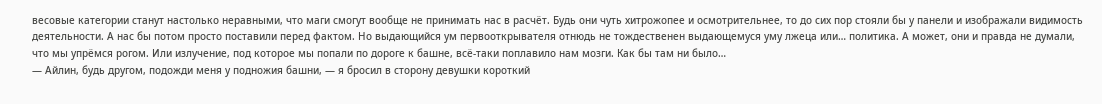весовые категории станут настолько неравными, что маги смогут вообще не принимать нас в расчёт. Будь они чуть хитрожопее и осмотрительнее, то до сих пор стояли бы у панели и изображали видимость деятельности. А нас бы потом просто поставили перед фактом. Но выдающийся ум первооткрывателя отнюдь не тождественен выдающемуся уму лжеца или… политика. А может, они и правда не думали, что мы упрёмся рогом. Или излучение, под которое мы попали по дороге к башне, всё-таки поплавило нам мозги. Как бы там ни было…
— Айлин, будь другом, подожди меня у подножия башни, — я бросил в сторону девушки короткий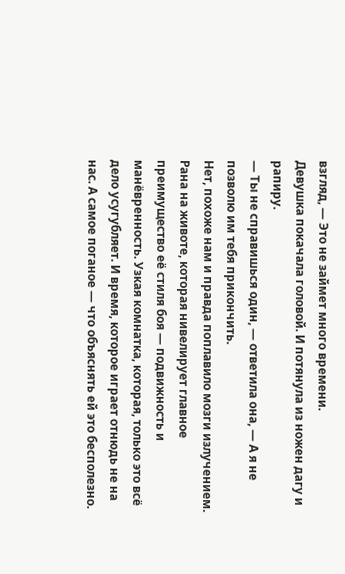взгляд, — Это не займет много времени.
Девушка покачала головой. И потянула из ножен дагу и рапиру.
— Ты не справишься один, — ответила она, — А я не позволю им тебя прикончить.
Нет, похоже нам и правда поплавило мозги излучением. Рана на животе, которая нивелирует главное преимущество её стиля боя — подвижность и манёвренность. Узкая комнатка, которая, только это всё дело усугубляет. И время, которое играет отнюдь не на нас. А самое поганое — что объяснять ей это бесполезно.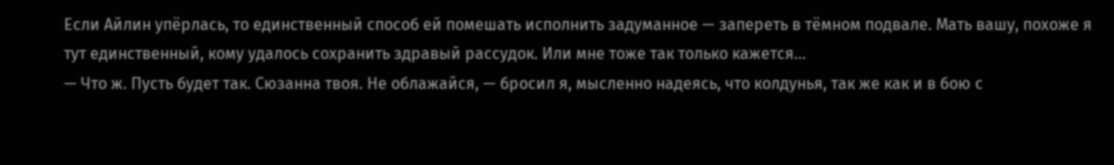Если Айлин упёрлась, то единственный способ ей помешать исполнить задуманное — запереть в тёмном подвале. Мать вашу, похоже я тут единственный, кому удалось сохранить здравый рассудок. Или мне тоже так только кажется…
— Что ж. Пусть будет так. Сюзанна твоя. Не облажайся, — бросил я, мысленно надеясь, что колдунья, так же как и в бою с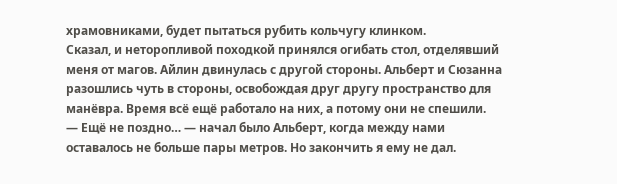храмовниками, будет пытаться рубить кольчугу клинком.
Сказал, и неторопливой походкой принялся огибать стол, отделявший меня от магов. Айлин двинулась с другой стороны. Альберт и Сюзанна разошлись чуть в стороны, освобождая друг другу пространство для манёвра. Время всё ещё работало на них, а потому они не спешили.
— Ещё не поздно… — начал было Альберт, когда между нами оставалось не больше пары метров. Но закончить я ему не дал.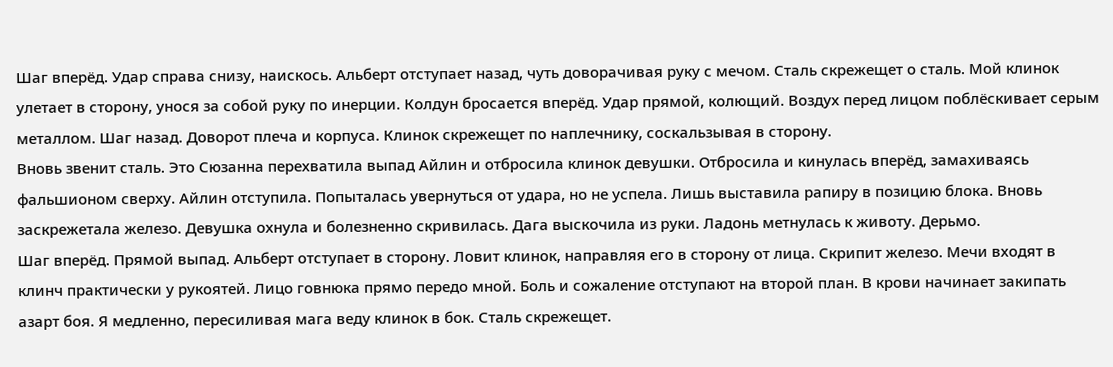Шаг вперёд. Удар справа снизу, наискось. Альберт отступает назад, чуть доворачивая руку с мечом. Сталь скрежещет о сталь. Мой клинок улетает в сторону, унося за собой руку по инерции. Колдун бросается вперёд. Удар прямой, колющий. Воздух перед лицом поблёскивает серым металлом. Шаг назад. Доворот плеча и корпуса. Клинок скрежещет по наплечнику, соскальзывая в сторону.
Вновь звенит сталь. Это Сюзанна перехватила выпад Айлин и отбросила клинок девушки. Отбросила и кинулась вперёд, замахиваясь фальшионом сверху. Айлин отступила. Попыталась увернуться от удара, но не успела. Лишь выставила рапиру в позицию блока. Вновь заскрежетала железо. Девушка охнула и болезненно скривилась. Дага выскочила из руки. Ладонь метнулась к животу. Дерьмо.
Шаг вперёд. Прямой выпад. Альберт отступает в сторону. Ловит клинок, направляя его в сторону от лица. Скрипит железо. Мечи входят в клинч практически у рукоятей. Лицо говнюка прямо передо мной. Боль и сожаление отступают на второй план. В крови начинает закипать азарт боя. Я медленно, пересиливая мага веду клинок в бок. Сталь скрежещет.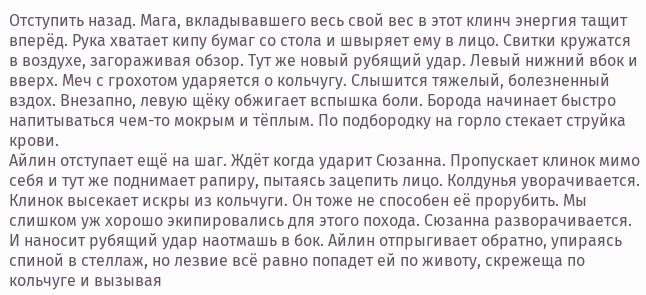Отступить назад. Мага, вкладывавшего весь свой вес в этот клинч энергия тащит вперёд. Рука хватает кипу бумаг со стола и швыряет ему в лицо. Свитки кружатся в воздухе, загораживая обзор. Тут же новый рубящий удар. Левый нижний вбок и вверх. Меч с грохотом ударяется о кольчугу. Слышится тяжелый, болезненный вздох. Внезапно, левую щёку обжигает вспышка боли. Борода начинает быстро напитываться чем-то мокрым и тёплым. По подбородку на горло стекает струйка крови.
Айлин отступает ещё на шаг. Ждёт когда ударит Сюзанна. Пропускает клинок мимо себя и тут же поднимает рапиру, пытаясь зацепить лицо. Колдунья уворачивается. Клинок высекает искры из кольчуги. Он тоже не способен её прорубить. Мы слишком уж хорошо экипировались для этого похода. Сюзанна разворачивается. И наносит рубящий удар наотмашь в бок. Айлин отпрыгивает обратно, упираясь спиной в стеллаж, но лезвие всё равно попадет ей по животу, скрежеща по кольчуге и вызывая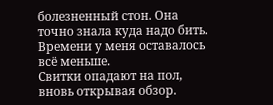болезненный стон. Она точно знала куда надо бить. Времени у меня оставалось всё меньше.
Свитки опадают на пол, вновь открывая обзор.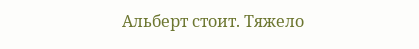Альберт стоит. Тяжело